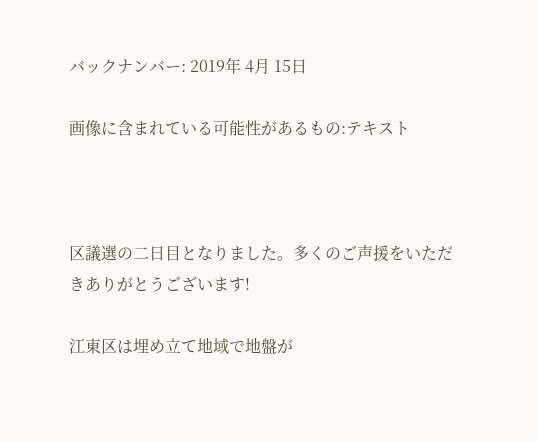バックナンバー: 2019年 4月 15日

画像に含まれている可能性があるもの:テキスト



区議選の二日目となりました。多くのご声援をいただきありがとうございます!

江東区は埋め立て地域で地盤が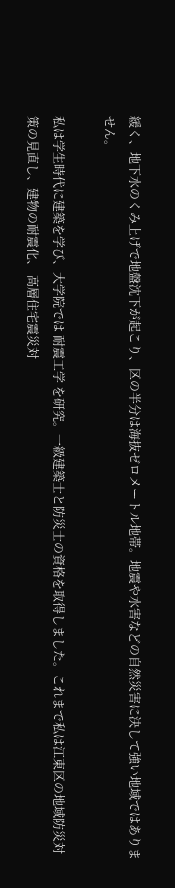緩く、地下水のくみ上げで地盤沈下が起こり、区の半分は海抜ゼロメートル地帯。地震や水害などの自然災害に決して強い地域ではありません。

私は学生時代に建築を学び、大学院では 耐震工学 を研究。一級建築士と防災士の資格を取得しました。これまで私は江東区の地域防災対策の見直し、建物の耐震化、 高層住宅震災対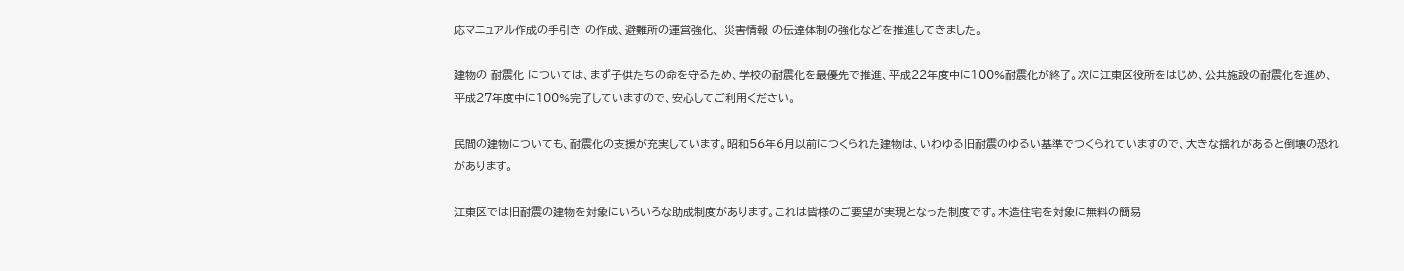応マニュアル作成の手引き の作成、避難所の運営強化、 災害情報 の伝達体制の強化などを推進してきました。

建物の 耐震化 については、まず子供たちの命を守るため、学校の耐震化を最優先で推進、平成22年度中に100%耐震化が終了。次に江東区役所をはじめ、公共施設の耐震化を進め、平成27年度中に100%完了していますので、安心してご利用ください。

民間の建物についても、耐震化の支援が充実しています。昭和56年6月以前につくられた建物は、いわゆる旧耐震のゆるい基準でつくられていますので、大きな揺れがあると倒壊の恐れがあります。

江東区では旧耐震の建物を対象にいろいろな助成制度があります。これは皆様のご要望が実現となった制度です。木造住宅を対象に無料の簡易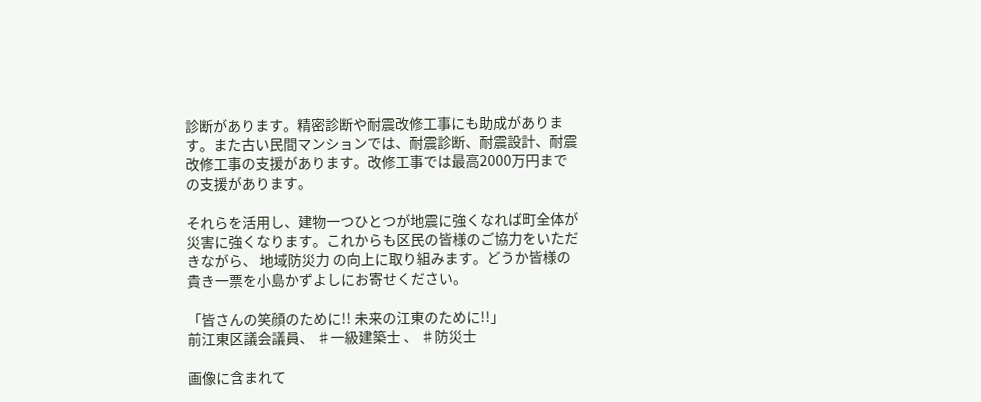診断があります。精密診断や耐震改修工事にも助成があります。また古い民間マンションでは、耐震診断、耐震設計、耐震改修工事の支援があります。改修工事では最高2000万円までの支援があります。

それらを活用し、建物一つひとつが地震に強くなれば町全体が災害に強くなります。これからも区民の皆様のご協力をいただきながら、 地域防災力 の向上に取り組みます。どうか皆様の貴き一票を小島かずよしにお寄せください。

「皆さんの笑顔のために!! 未来の江東のために!!」
前江東区議会議員、 ♯一級建築士 、 ♯防災士

画像に含まれて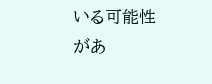いる可能性があ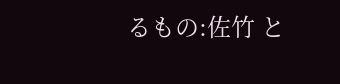るもの:佐竹 と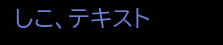しこ、テキスト